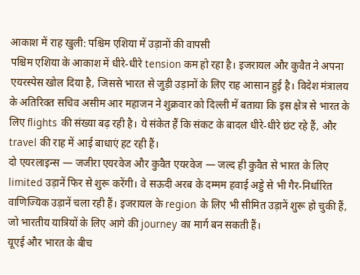आकाश में राह खुली: पश्चिम एशिया में उड़ानों की वापसी
पश्चिम एशिया के आकाश में धीरे-धीरे tension कम हो रहा है। इजरायल और कुवैत ने अपना एयरस्पेस खोल दिया है, जिससे भारत से जुड़ी उड़ानों के लिए राह आसान हुई है। विदेश मंत्रालय के अतिरिक्त सचिव असीम आर महाजन ने शुक्रवार को दिल्ली में बताया कि इस क्षेत्र से भारत के लिए flights की संख्या बढ़ रही है। ये संकेत हैं कि संकट के बादल धीरे-धीरे छंट रहे हैं, और travel की राह में आई बाधाएं हट रही हैं।
दो एयरलाइन्स — जजीरा एयरवेज और कुवैत एयरवेज — जल्द ही कुवैत से भारत के लिए limited उड़ानें फिर से शुरू करेंगी। वे सऊदी अरब के दम्मम हवाई अड्डे से भी गैर-निर्धारित वाणिज्यिक उड़ानें चला रही हैं। इजरायल के region के लिए भी सीमित उड़ानें शुरू हो चुकी हैं, जो भारतीय यात्रियों के लिए आगे की journey का मार्ग बन सकती हैं।
यूएई और भारत के बीच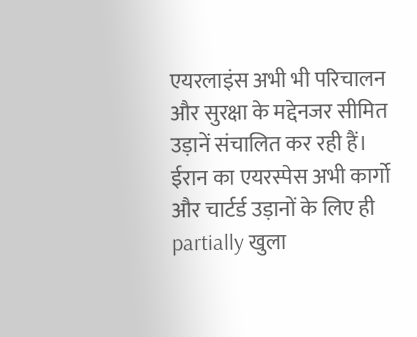एयरलाइंस अभी भी परिचालन और सुरक्षा के मद्देनजर सीमित उड़ानें संचालित कर रही हैं। ईरान का एयरस्पेस अभी कार्गो और चार्टर्ड उड़ानों के लिए ही partially खुला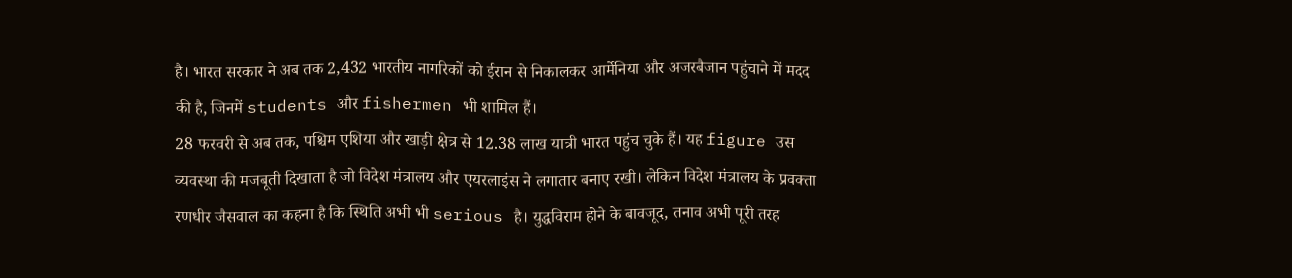है। भारत सरकार ने अब तक 2,432 भारतीय नागरिकों को ईरान से निकालकर आर्मेनिया और अजरबैजान पहुंचाने में मदद की है, जिनमें students और fishermen भी शामिल हैं।
28 फरवरी से अब तक, पश्चिम एशिया और खाड़ी क्षेत्र से 12.38 लाख यात्री भारत पहुंच चुके हैं। यह figure उस व्यवस्था की मजबूती दिखाता है जो विदेश मंत्रालय और एयरलाइंस ने लगातार बनाए रखी। लेकिन विदेश मंत्रालय के प्रवक्ता रणधीर जैसवाल का कहना है कि स्थिति अभी भी serious है। युद्धविराम होने के बावजूद, तनाव अभी पूरी तरह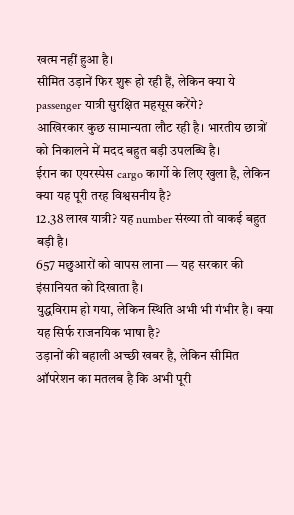खत्म नहीं हुआ है।
सीमित उड़ानें फिर शुरू हो रही हैं, लेकिन क्या ये passenger यात्री सुरक्षित महसूस करेंगे?
आखिरकार कुछ सामान्यता लौट रही है। भारतीय छात्रों को निकालने में मदद बहुत बड़ी उपलब्धि है।
ईरान का एयरस्पेस cargo कार्गो के लिए खुला है, लेकिन क्या यह पूरी तरह विश्वसनीय है?
12.38 लाख यात्री? यह number संख्या तो वाकई बहुत बड़ी है।
657 मछुआरों को वापस लाना — यह सरकार की इंसानियत को दिखाता है।
युद्धविराम हो गया, लेकिन स्थिति अभी भी गंभीर है। क्या यह सिर्फ राजनयिक भाषा है?
उड़ानों की बहाली अच्छी खबर है, लेकिन सीमित ऑपरेशन का मतलब है कि अभी पूरी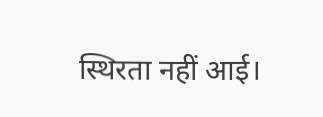स्थिरता नहीं आई।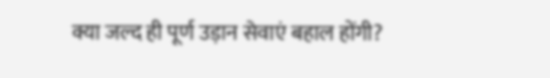क्या जल्द ही पूर्ण उड़ान सेवाएं बहाल होंगी?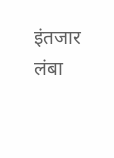इंतजार लंबा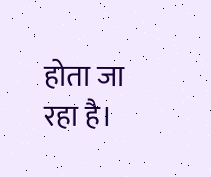होता जा रहा है।